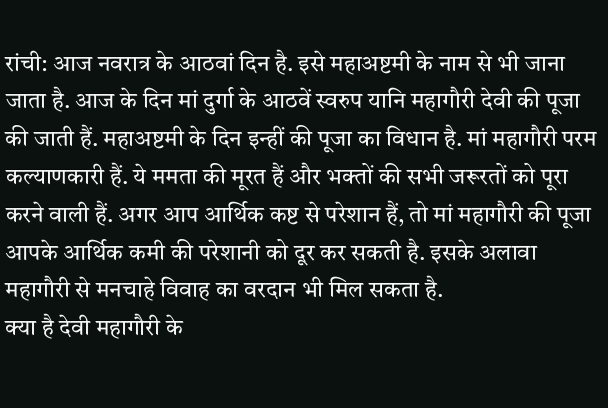रांची: आज नवरात्र के आठवां दिन है. इसे महाअष्टमी के नाम से भी जाना जाता है. आज के दिन मां दुर्गा के आठवें स्वरुप यानि महागौरी देवी की पूजा की जाती हैं. महाअष्टमी के दिन इन्हीं की पूजा का विधान है. मां महागौरी परम कल्याणकारी हैं. ये ममता की मूरत हैं और भक्तों की सभी जरूरतों को पूरा करने वाली हैं. अगर आप आर्थिक कष्ट से परेशान हैं, तो मां महागौरी की पूजा आपके आर्थिक कमी की परेशानी को दूर कर सकती है. इसके अलावा महागौरी से मनचाहे विवाह का वरदान भी मिल सकता है.
क्या है देवी महागौरी के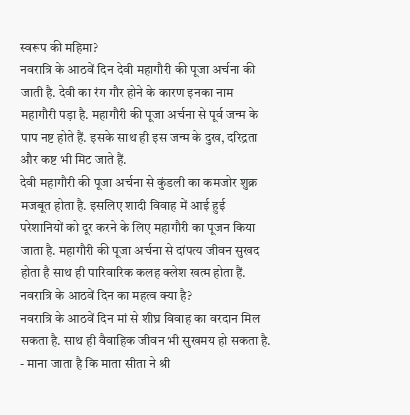स्वरूप की महिमा?
नवरात्रि के आठवें दिन देवी महागौरी की पूजा अर्चना की जाती है. देवी का रंग गौर होने के कारण इनका नाम महागौरी पड़ा है. महागौरी की पूजा अर्चना से पूर्व जन्म के पाप नष्ट होते हैं. इसके साथ ही इस जन्म के दुख, दरिद्रता और कष्ट भी मिट जाते हैं.
देवी महागौरी की पूजा अर्चना से कुंडली का कमजोर शुक्र मजबूत होता है. इसलिए शादी विवाह में आई हुई परेशानियों को दूर करने के लिए महागौरी का पूजन किया जाता है. महागौरी की पूजा अर्चना से दांपत्य जीवन सुखद होता है साथ ही पारिवारिक कलह क्लेश खत्म होता हैं.
नवरात्रि के आठवें दिन का महत्व क्या है?
नवरात्रि के आठवें दिन मां से शीघ्र विवाह का वरदान मिल सकता है. साथ ही वैवाहिक जीवन भी सुखमय हो सकता है.
- माना जाता है कि माता सीता ने श्री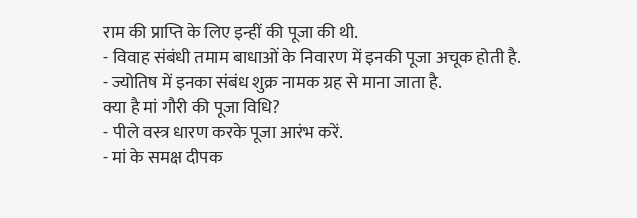राम की प्राप्ति के लिए इन्हीं की पूजा की थी.
- विवाह संबंधी तमाम बाधाओं के निवारण में इनकी पूजा अचूक होती है.
- ज्योतिष में इनका संबंध शुक्र नामक ग्रह से माना जाता है.
क्या है मां गौरी की पूजा विधि?
- पीले वस्त्र धारण करके पूजा आरंभ करें.
- मां के समक्ष दीपक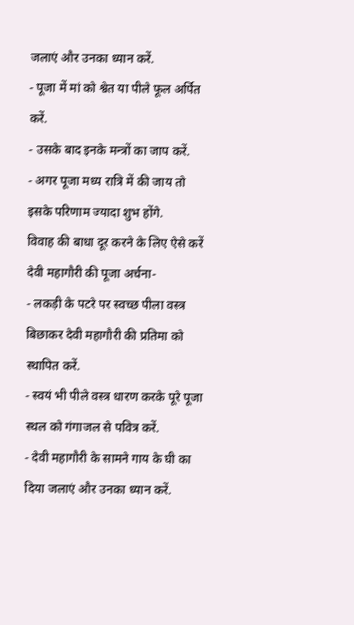जलाएं और उनका ध्यान करें.
- पूजा में मां को श्वेत या पीले फूल अर्पित करें.
- उसके बाद इनके मन्त्रों का जाप करें.
- अगर पूजा मध्य रात्रि में की जाय तो इसके परिणाम ज्यादा शुभ होंगे.
विवाह की बाधा दूर करने के लिए ऐसे करें देवी महागौरी की पूजा अर्चना-
- लकड़ी के पटरे पर स्वच्छ पीला वस्त्र बिछाकर देवी महागौरी की प्रतिमा को स्थापित करें.
- स्वयं भी पीले वस्त्र धारण करके पूरे पूजा स्थल को गंगाजल से पवित्र करें.
- देवी महागौरी के सामने गाय के घी का दिया जलाएं और उनका ध्यान करें.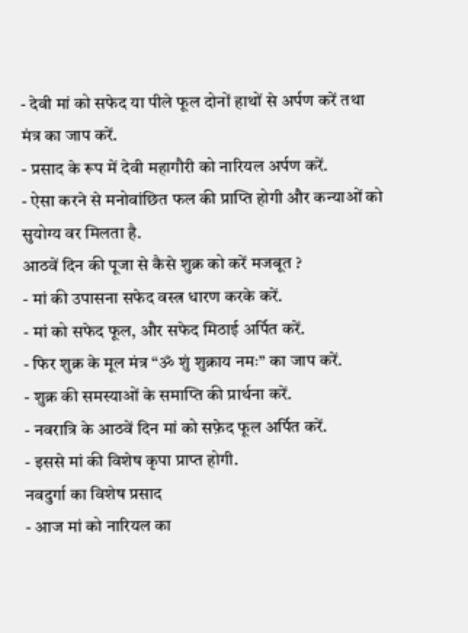- देवी मां को सफेद या पीले फूल दोनों हाथों से अर्पण करें तथा मंत्र का जाप करें.
- प्रसाद के रूप में देवी महागौरी को नारियल अर्पण करें.
- ऐसा करने से मनोवांछित फल की प्राप्ति होगी और कन्याओं को सुयोग्य वर मिलता है.
आठवें दिन की पूजा से कैसे शुक्र को करें मजबूत ?
- मां की उपासना सफेद वस्त्र धारण करके करें.
- मां को सफेद फूल, और सफेद मिठाई अर्पित करें.
- फिर शुक्र के मूल मंत्र “ॐ शुं शुक्राय नमः” का जाप करें.
- शुक्र की समस्याओं के समाप्ति की प्रार्थना करें.
- नवरात्रि के आठवें दिन मां को सफ़ेद फूल अर्पित करें.
- इससे मां की विशेष कृपा प्राप्त होगी.
नवदुर्गा का विशेष प्रसाद
- आज मां को नारियल का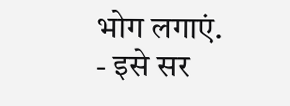भोग लगाएं.
- इसे सर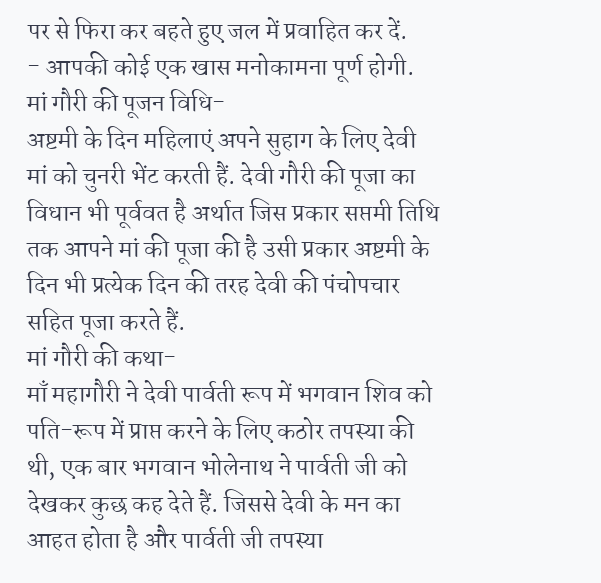पर से फिरा कर बहते हुए जल में प्रवाहित कर दें.
- आपकी कोई एक खास मनोकामना पूर्ण होगी.
मां गौरी की पूजन विधि-
अष्टमी के दिन महिलाएं अपने सुहाग के लिए देवी मां को चुनरी भेंट करती हैं. देवी गौरी की पूजा का विधान भी पूर्ववत है अर्थात जिस प्रकार सप्तमी तिथि तक आपने मां की पूजा की है उसी प्रकार अष्टमी के दिन भी प्रत्येक दिन की तरह देवी की पंचोपचार सहित पूजा करते हैं.
मां गौरी की कथा-
माँ महागौरी ने देवी पार्वती रूप में भगवान शिव को पति-रूप में प्राप्त करने के लिए कठोर तपस्या की थी, एक बार भगवान भोलेनाथ ने पार्वती जी को देखकर कुछ कह देते हैं. जिससे देवी के मन का आहत होता है और पार्वती जी तपस्या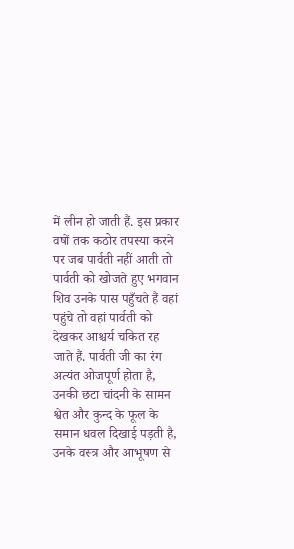में लीन हो जाती हैं. इस प्रकार वषों तक कठोर तपस्या करने पर जब पार्वती नहीं आती तो पार्वती को खोजते हुए भगवान शिव उनके पास पहुँचते हैं वहां पहुंचे तो वहां पार्वती को देखकर आश्चर्य चकित रह जाते हैं. पार्वती जी का रंग अत्यंत ओजपूर्ण होता है, उनकी छटा चांदनी के सामन श्वेत और कुन्द के फूल के समान धवल दिखाई पड़ती है, उनके वस्त्र और आभूषण से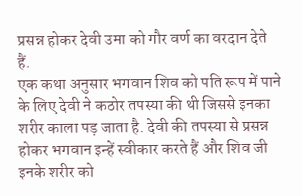प्रसन्न होकर देवी उमा को गौर वर्ण का वरदान देते हैं.
एक कथा अनुसार भगवान शिव को पति रूप में पाने के लिए देवी ने कठोर तपस्या की थी जिससे इनका शरीर काला पड़ जाता है. देवी की तपस्या से प्रसन्न होकर भगवान इन्हें स्वीकार करते हैं और शिव जी इनके शरीर को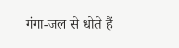गंगा-जल से धोते हैं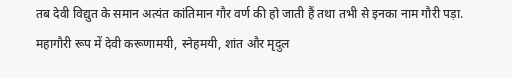तब देवी विद्युत के समान अत्यंत कांतिमान गौर वर्ण की हो जाती हैं तथा तभी से इनका नाम गौरी पड़ा. महागौरी रूप में देवी करूणामयी, स्नेहमयी, शांत और मृदुल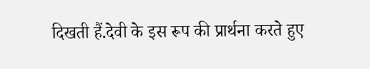दिखती हैं.देवी के इस रूप की प्रार्थना करते हुए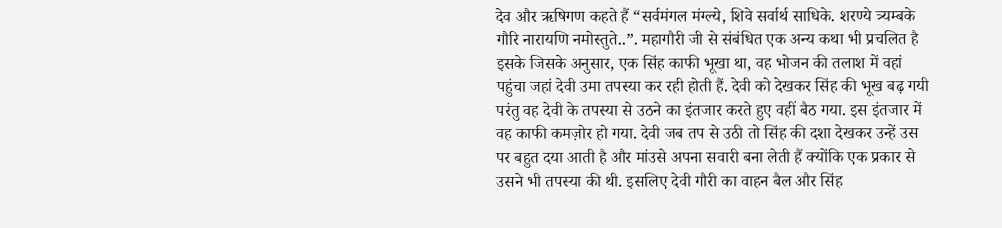देव और ऋषिगण कहते हैं “सर्वमंगल मंग्ल्ये, शिवे सर्वार्थ साधिके. शरण्ये त्र्यम्बके गौरि नारायणि नमोस्तुते..”. महागौरी जी से संबंधित एक अन्य कथा भी प्रचलित है इसके जिसके अनुसार, एक सिंह काफी भूखा था, वह भोजन की तलाश में वहां पहुंचा जहां देवी उमा तपस्या कर रही होती हैं. देवी को देखकर सिंह की भूख बढ़ गयी परंतु वह देवी के तपस्या से उठने का इंतजार करते हुए वहीं बैठ गया. इस इंतजार में वह काफी कमज़ोर हो गया. देवी जब तप से उठी तो सिंह की दशा देखकर उन्हें उस पर बहुत दया आती है और मांउसे अपना सवारी बना लेती हैं क्योंकि एक प्रकार से उसने भी तपस्या की थी. इसलिए देवी गौरी का वाहन बैल और सिंह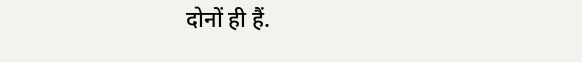दोनों ही हैं.